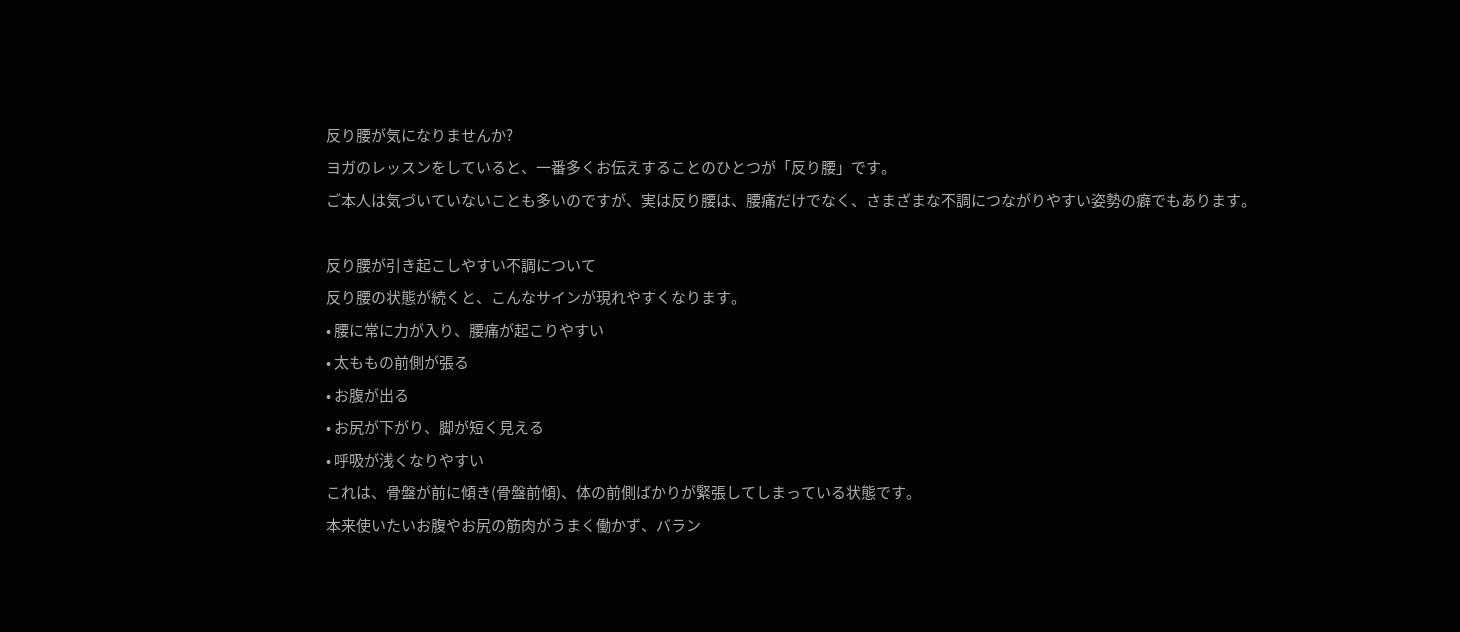反り腰が気になりませんか?
ヨガのレッスンをしていると、一番多くお伝えすることのひとつが「反り腰」です。
ご本人は気づいていないことも多いのですが、実は反り腰は、腰痛だけでなく、さまざまな不調につながりやすい姿勢の癖でもあります。

反り腰が引き起こしやすい不調について
反り腰の状態が続くと、こんなサインが現れやすくなります。
• 腰に常に力が入り、腰痛が起こりやすい
• 太ももの前側が張る
• お腹が出る
• お尻が下がり、脚が短く見える
• 呼吸が浅くなりやすい
これは、骨盤が前に傾き(骨盤前傾)、体の前側ばかりが緊張してしまっている状態です。
本来使いたいお腹やお尻の筋肉がうまく働かず、バラン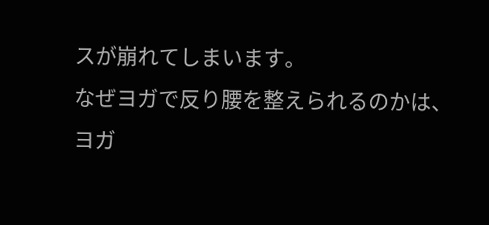スが崩れてしまいます。
なぜヨガで反り腰を整えられるのかは、
ヨガ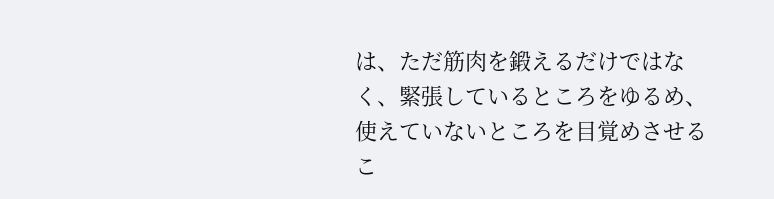は、ただ筋肉を鍛えるだけではなく、緊張しているところをゆるめ、使えていないところを目覚めさせるこ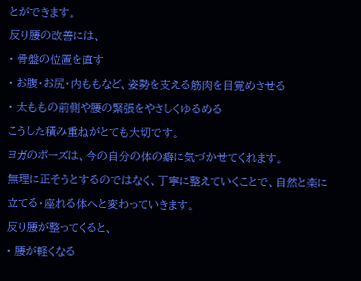とができます。
反り腰の改善には、
• 骨盤の位置を直す
• お腹・お尻・内ももなど、姿勢を支える筋肉を目覚めさせる
• 太ももの前側や腰の緊張をやさしくゆるめる
こうした積み重ねがとても大切です。
ヨガのポーズは、今の自分の体の癖に気づかせてくれます。
無理に正そうとするのではなく、丁寧に整えていくことで、自然と楽に立てる・座れる体へと変わっていきます。
反り腰が整ってくると、
• 腰が軽くなる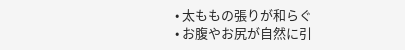• 太ももの張りが和らぐ
• お腹やお尻が自然に引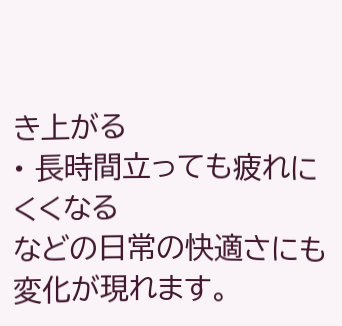き上がる
• 長時間立っても疲れにくくなる
などの日常の快適さにも変化が現れます。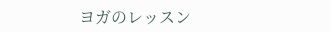ヨガのレッスン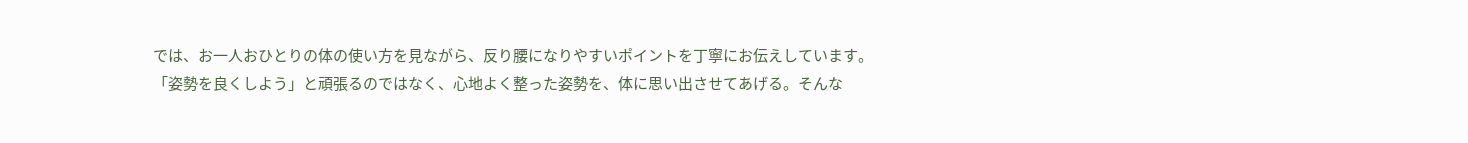では、お一人おひとりの体の使い方を見ながら、反り腰になりやすいポイントを丁寧にお伝えしています。
「姿勢を良くしよう」と頑張るのではなく、心地よく整った姿勢を、体に思い出させてあげる。そんな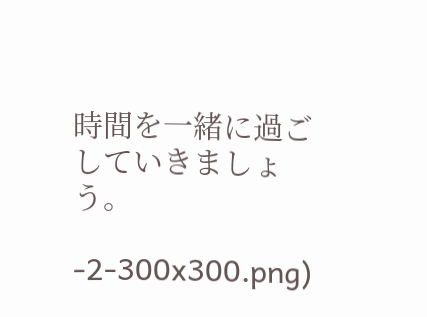時間を一緒に過ごしていきましょう。

-2-300x300.png)